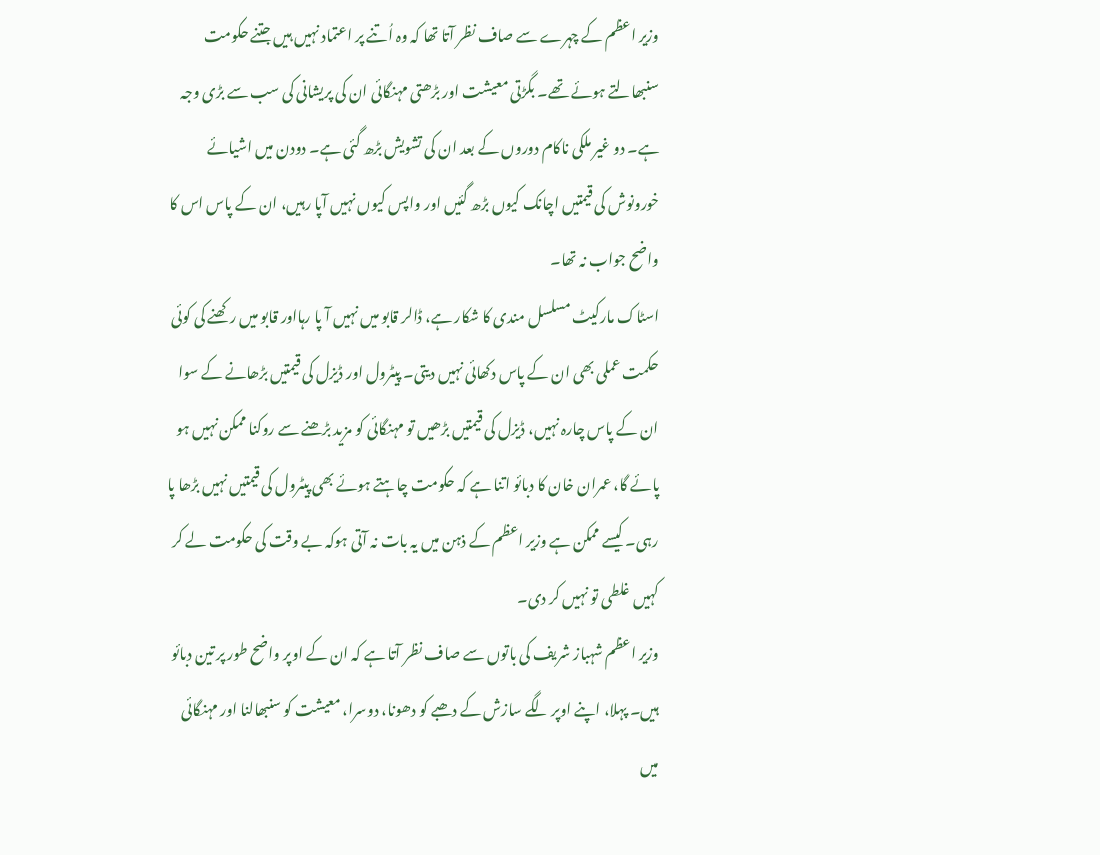وزیر اعظم کے چہرے سے صاف نظر آتا تھا کہ وہ اُتنے پر اعتماد نہیں ہیں جتنے حکومت سنبھالتے ہوئے تھے۔ بگڑتی معیشت اور بڑھتی مہنگائی ان کی پریشانی کی سب سے بڑی وجہ ہے۔ دو غیر ملکی ناکام دوروں کے بعد ان کی تشویش بڑھ گئی ہے۔ دودن میں اشیائے خورونوش کی قیمتیں اچانک کیوں بڑھ گئیں اور واپس کیوں نہیں آپا رہیں، ان کے پاس اس کا واضح جواب نہ تھا۔
اسٹاک مارکیٹ مسلسل مندی کا شکار ہے، ڈالر قابو میں نہیں آ پا رہااور قابو میں رکھنے کی کوئی حکمت عملی بھی ان کے پاس دکھائی نہیں دیتی۔ پیٹرول اور ڈیزل کی قیمتیں بڑھانے کے سوا ان کے پاس چارہ نہیں، ڈیزل کی قیمتیں بڑھیں تو مہنگائی کو مزید بڑھنے سے روکنا ممکن نہیں ہو پائے گا، عمران خان کا دبائو اتنا ہے کہ حکومت چاہتے ہوئے بھی پیٹرول کی قیمتیں نہیں بڑھا پا رہی۔ کیسے ممکن ہے وزیر اعظم کے ذہن میں یہ بات نہ آتی ہوکہ بے وقت کی حکومت لے کر کہیں غلطی تو نہیں کر دی۔
وزیر اعظم شہباز شریف کی باتوں سے صاف نظر آتا ہے کہ ان کے اوپر واضح طور پر تین دبائو ہیں۔ پہلا، اپنے اوپر لگے سازش کے دھبے کو دھونا، دوسرا، معیشت کو سنبھالنا اور مہنگائی میں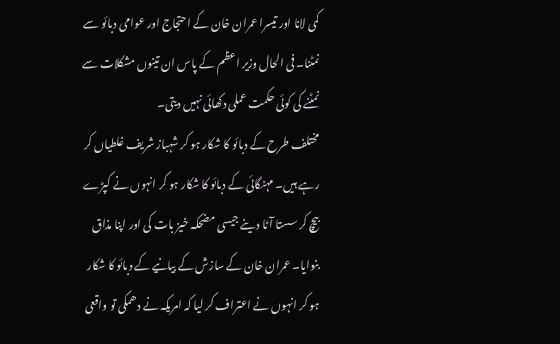کمی لانا اور تیسرا عمران خان کے احتجاج اور عوامی دبائو سے نمٹنا۔ فی الحال وزیر اعظم کے پاس ان تینوں مشکلات سے نمٹنے کی کوئی حکمت عملی دکھائی نہیں دیتی۔
مختلف طرح کے دبائو کا شکار ہو کر شہباز شریف غلطیاں کر رہے ہیں۔ مہنگائی کے دبائو کا شکار ہو کر انہوں نے کپڑے بیچ کر سستا آٹا دینے جیسی مضحکہ خیز بات کی اور اپنا مذاق بنوایا۔ عمران خان کے سازش کے بیانیے کے دبائو کا شکار ہو کر انہوں نے اعتراف کر لیا کہ امریکہ نے دھمکی تو واقعی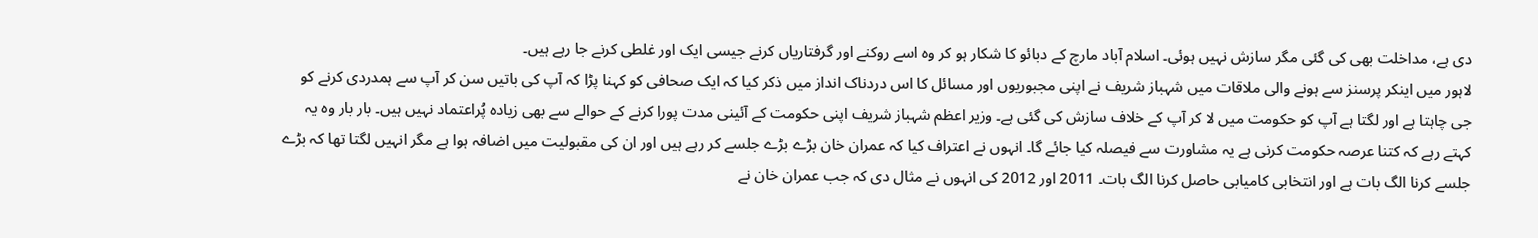دی ہے، مداخلت بھی کی گئی مگر سازش نہیں ہوئی۔ اسلام آباد مارچ کے دبائو کا شکار ہو کر وہ اسے روکنے اور گرفتاریاں کرنے جیسی ایک اور غلطی کرنے جا رہے ہیں۔
لاہور میں اینکر پرسنز سے ہونے والی ملاقات میں شہباز شریف نے اپنی مجبوریوں اور مسائل کا اس دردناک انداز میں ذکر کیا کہ ایک صحافی کو کہنا پڑا کہ آپ کی باتیں سن کر آپ سے ہمدردی کرنے کو جی چاہتا ہے اور لگتا ہے آپ کو حکومت میں لا کر آپ کے خلاف سازش کی گئی ہے۔ وزیر اعظم شہباز شریف اپنی حکومت کے آئینی مدت پورا کرنے کے حوالے سے بھی زیادہ پُراعتماد نہیں ہیں۔ بار بار وہ یہ کہتے رہے کہ کتنا عرصہ حکومت کرنی ہے یہ مشاورت سے فیصلہ کیا جائے گا۔ انہوں نے اعتراف کیا کہ عمران خان بڑے بڑے جلسے کر رہے ہیں اور ان کی مقبولیت میں اضافہ ہوا ہے مگر انہیں لگتا تھا کہ بڑے جلسے کرنا الگ بات ہے اور انتخابی کامیابی حاصل کرنا الگ بات۔ 2011 اور 2012 کی انہوں نے مثال دی کہ جب عمران خان نے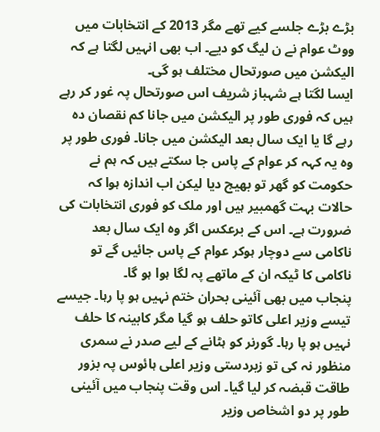بڑے بڑے جلسے کیے تھے مگر 2013 کے انتخابات میں ووٹ عوام نے ن لیگ کو دیے۔ اب بھی انہیں لگتا ہے کہ الیکشن میں صورتحال مختلف ہو گی۔
ایسا لگتا ہے شہباز شریف اس صورتحال پہ غور کر رہے ہیں کہ فوری طور پر الیکشن میں جانا کم نقصان دہ رہے گا یا ایک سال بعد الیکشن میں جانا۔ فوری طور پر وہ یہ کہہ کر عوام کے پاس جا سکتے ہیں کہ ہم نے حکومت کو گھر تو بھیج دیا لیکن اب اندازہ ہوا کہ حالات بہت گھمبیر ہیں اور ملک کو فوری انتخابات کی ضرورت ہے۔ اس کے برعکس اگر وہ ایک سال بعد ناکامی سے دوچار ہوکر عوام کے پاس جائیں گے تو ناکامی کا ٹیکہ ان کے ماتھے پہ لگا ہوا ہو گا۔
پنجاب میں بھی آئینی بحران ختم نہیں ہو پا رہا۔ جیسے تیسے وزیر اعلی کاتو حلف ہو گیا مگر کابینہ کا حلف نہیں ہو پا رہا۔ گورنر کو ہٹانے کے لیے صدر نے سمری منظور نہ کی تو زبردستی وزیر اعلی ہائوس پہ بزور طاقت قبضہ کر لیا گیا۔ اس وقت پنجاب میں آئینی طور پر دو اشخاص وزیر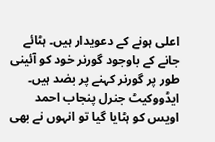اعلی ہونے کے دعویدار ہیں۔ ہٹائے جانے کے باوجود گورنر خود کو آئینی طور پر گورنر کہنے پر بضد ہیں۔ ایڈووکیٹ جنرل پنجاب احمد اویس کو ہٹایا گیا تو انہوں نے بھی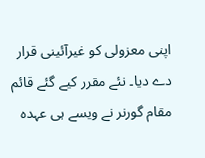اپنی معزولی کو غیرآئینی قرار دے دیا۔ نئے مقرر کیے گئے قائم مقام گورنر نے ویسے ہی عہدہ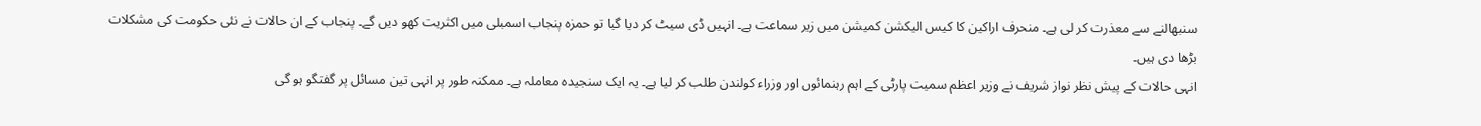سنبھالنے سے معذرت کر لی ہے۔ منحرف اراکین کا کیس الیکشن کمیشن میں زیر سماعت ہے۔ انہیں ڈی سیٹ کر دیا گیا تو حمزہ پنجاب اسمبلی میں اکثریت کھو دیں گے۔ پنجاب کے ان حالات نے نئی حکومت کی مشکلات بڑھا دی ہیں۔
انہی حالات کے پیش نظر نواز شریف نے وزیر اعظم سمیت پارٹی کے اہم رہنمائوں اور وزراء کولندن طلب کر لیا ہے۔ یہ ایک سنجیدہ معاملہ ہے۔ ممکنہ طور پر انہی تین مسائل پر گفتگو ہو گی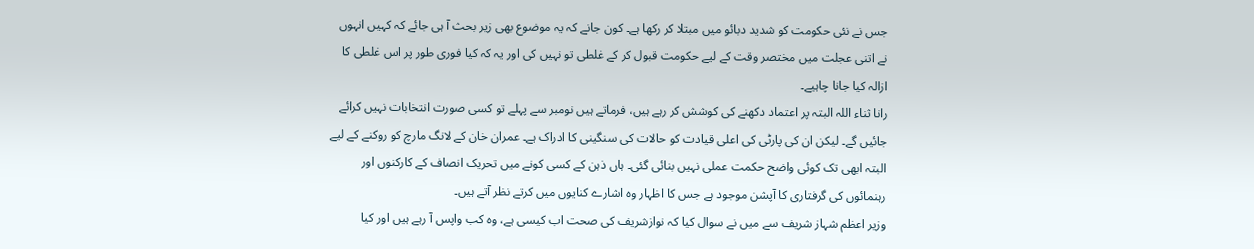جس نے نئی حکومت کو شدید دبائو میں مبتلا کر رکھا ہے۔ کون جانے کہ یہ موضوع بھی زیر بحث آ ہی جائے کہ کہیں انہوں نے اتنی عجلت میں مختصر وقت کے لیے حکومت قبول کر کے غلطی تو نہیں کی اور یہ کہ کیا فوری طور پر اس غلطی کا ازالہ کیا جانا چاہیے۔
رانا ثناء اللہ البتہ پر اعتماد دکھنے کی کوشش کر رہے ہیں، فرماتے ہیں نومبر سے پہلے تو کسی صورت انتخابات نہیں کرائے جائیں گے۔ لیکن ان کی پارٹی کی اعلی قیادت کو حالات کی سنگینی کا ادراک ہے۔ عمران خان کے لانگ مارچ کو روکنے کے لیے البتہ ابھی تک کوئی واضح حکمت عملی نہیں بنائی گئی۔ ہاں ذہن کے کسی کونے میں تحریک انصاف کے کارکنوں اور رہنمائوں کی گرفتاری کا آپشن موجود ہے جس کا اظہار وہ اشارے کنایوں میں کرتے نظر آتے ہیں۔
وزیر اعظم شہاز شریف سے میں نے سوال کیا کہ نوازشریف کی صحت اب کیسی ہے، وہ کب واپس آ رہے ہیں اور کیا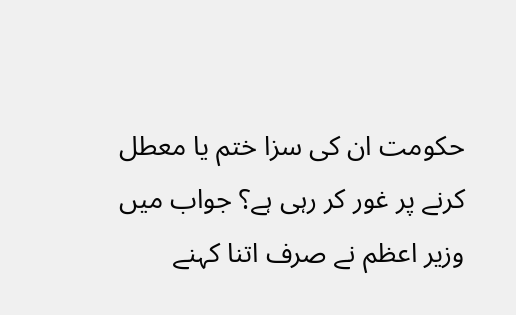حکومت ان کی سزا ختم یا معطل کرنے پر غور کر رہی ہے؟ جواب میں وزیر اعظم نے صرف اتنا کہنے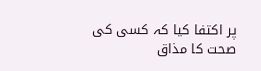پر اکتفا کیا کہ کسی کی صحت کا مذاق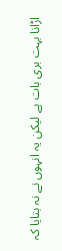اڑانا بہت بری بات ہے لیکن یہ انہوں نے نہ بتایا کہ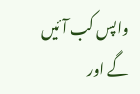واپس کب آئیں گے اور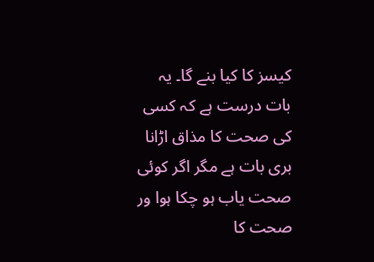کیسز کا کیا بنے گا۔ یہ بات درست ہے کہ کسی کی صحت کا مذاق اڑانا بری بات ہے مگر اگر کوئی صحت یاب ہو چکا ہوا ور صحت کا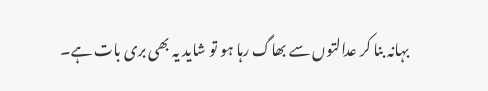بہانہ بنا کر عدالتوں سے بھاگ رہا ہو تو شاید یہ بھی بری بات ہے۔